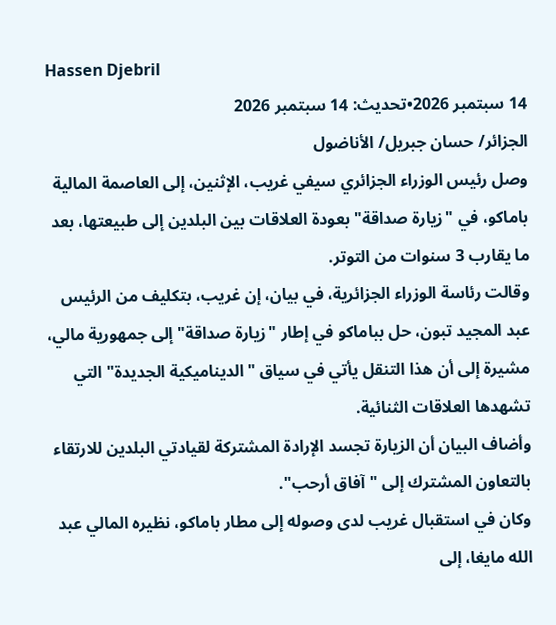Hassen Djebril
14 سبتمبر 2026•تحديث: 14 سبتمبر 2026
الجزائر/ حسان جبريل/ الأناضول
وصل رئيس الوزراء الجزائري سيفي غريب، الإثنين، إلى العاصمة المالية باماكو، في "زيارة صداقة" بعودة العلاقات بين البلدين إلى طبيعتها، بعد ما يقارب 3 سنوات من التوتر.
وقالت رئاسة الوزراء الجزائرية، في بيان، إن غريب، بتكليف من الرئيس عبد المجيد تبون، حل بباماكو في إطار "زيارة صداقة" إلى جمهورية مالي، مشيرة إلى أن هذا التنقل يأتي في سياق "الديناميكية الجديدة" التي تشهدها العلاقات الثنائية.
وأضاف البيان أن الزيارة تجسد الإرادة المشتركة لقيادتي البلدين للارتقاء بالتعاون المشترك إلى "آفاق أرحب".
وكان في استقبال غريب لدى وصوله إلى مطار باماكو، نظيره المالي عبد الله مايغا، إلى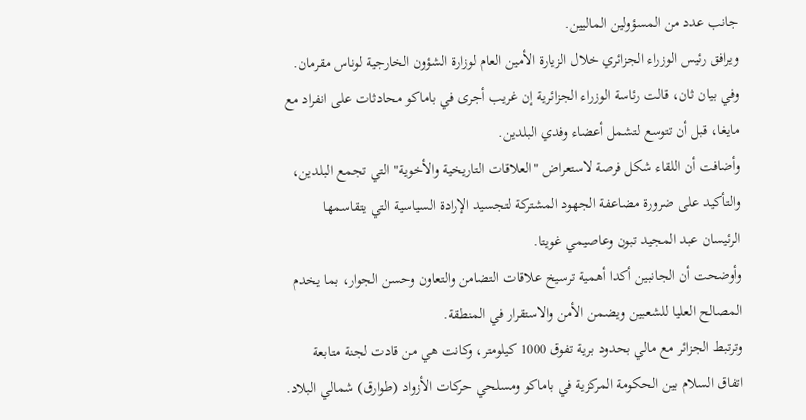جانب عدد من المسؤولين الماليين.
ويرافق رئيس الوزراء الجزائري خلال الزيارة الأمين العام لوزارة الشؤون الخارجية لوناس مقرمان.
وفي بيان ثان، قالت رئاسة الوزراء الجزائرية إن غريب أجرى في باماكو محادثات على انفراد مع مايغا، قبل أن تتوسع لتشمل أعضاء وفدي البلدين.
وأضافت أن اللقاء شكل فرصة لاستعراض "العلاقات التاريخية والأخوية" التي تجمع البلدين، والتأكيد على ضرورة مضاعفة الجهود المشتركة لتجسيد الإرادة السياسية التي يتقاسمها الرئيسان عبد المجيد تبون وعاصيمي غويتا.
وأوضحت أن الجانبين أكدا أهمية ترسيخ علاقات التضامن والتعاون وحسن الجوار، بما يخدم المصالح العليا للشعبين ويضمن الأمن والاستقرار في المنطقة.
وترتبط الجزائر مع مالي بحدود برية تفوق 1000 كيلومتر، وكانت هي من قادت لجنة متابعة اتفاق السلام بين الحكومة المركزية في باماكو ومسلحي حركات الأزواد (طوارق) شمالي البلاد.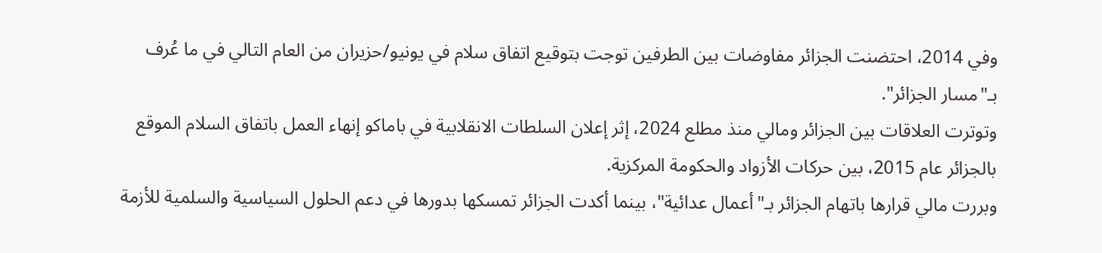وفي 2014، احتضنت الجزائر مفاوضات بين الطرفين توجت بتوقيع اتفاق سلام في يونيو/حزيران من العام التالي في ما عُرف بـ"مسار الجزائر".
وتوترت العلاقات بين الجزائر ومالي منذ مطلع 2024، إثر إعلان السلطات الانقلابية في باماكو إنهاء العمل باتفاق السلام الموقع بالجزائر عام 2015، بين حركات الأزواد والحكومة المركزية.
وبررت مالي قرارها باتهام الجزائر بـ"أعمال عدائية"، بينما أكدت الجزائر تمسكها بدورها في دعم الحلول السياسية والسلمية للأزمة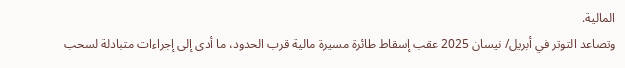المالية.
وتصاعد التوتر في أبريل/ نيسان 2025 عقب إسقاط طائرة مسيرة مالية قرب الحدود، ما أدى إلى إجراءات متبادلة لسحب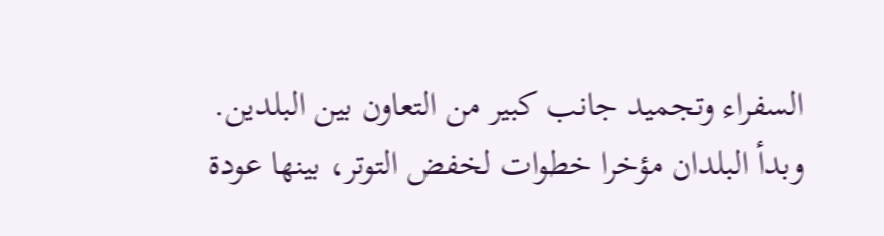السفراء وتجميد جانب كبير من التعاون بين البلدين.
وبدأ البلدان مؤخرا خطوات لخفض التوتر، بينها عودة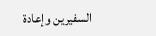السفيرين وإعادة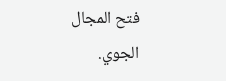فتح المجال الجوي.